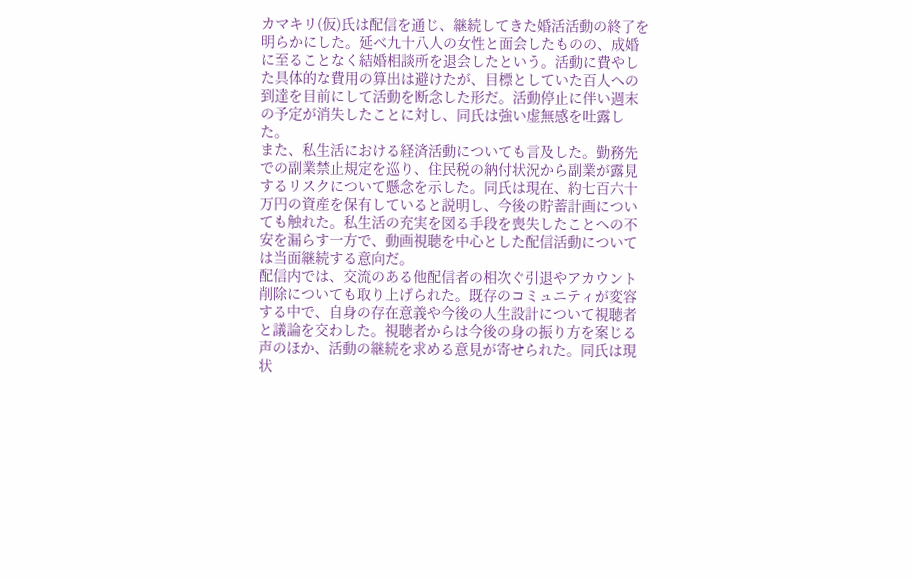カマキリ(仮)氏は配信を通じ、継続してきた婚活活動の終了を明らかにした。延べ九十八人の女性と面会したものの、成婚に至ることなく結婚相談所を退会したという。活動に費やした具体的な費用の算出は避けたが、目標としていた百人への到達を目前にして活動を断念した形だ。活動停止に伴い週末の予定が消失したことに対し、同氏は強い虚無感を吐露した。
また、私生活における経済活動についても言及した。勤務先での副業禁止規定を巡り、住民税の納付状況から副業が露見するリスクについて懸念を示した。同氏は現在、約七百六十万円の資産を保有していると説明し、今後の貯蓄計画についても触れた。私生活の充実を図る手段を喪失したことへの不安を漏らす一方で、動画視聴を中心とした配信活動については当面継続する意向だ。
配信内では、交流のある他配信者の相次ぐ引退やアカウント削除についても取り上げられた。既存のコミュニティが変容する中で、自身の存在意義や今後の人生設計について視聴者と議論を交わした。視聴者からは今後の身の振り方を案じる声のほか、活動の継続を求める意見が寄せられた。同氏は現状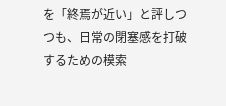を「終焉が近い」と評しつつも、日常の閉塞感を打破するための模索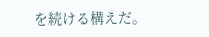を続ける構えだ。